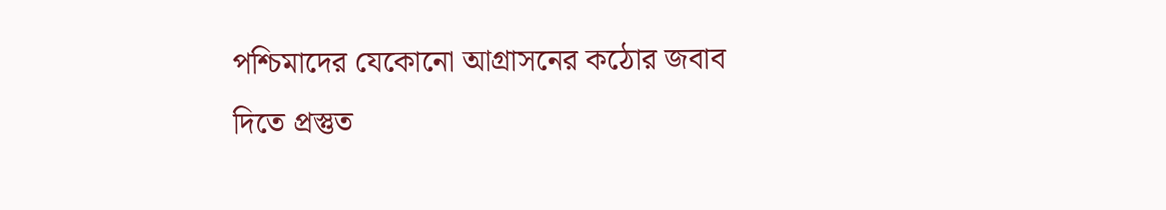পশ্চিমাদের যেকোনো আগ্রাসনের কঠোর জবাব দিতে প্রস্তুত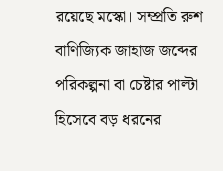রয়েছে মস্কো। সম্প্রতি রুশ বাণিজ্যিক জাহাজ জব্দের পরিকল্পনা বা চেষ্টার পাল্টা হিসেবে বড় ধরনের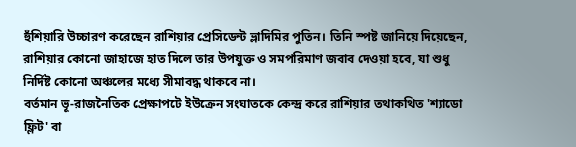হুঁশিয়ারি উচ্চারণ করেছেন রাশিয়ার প্রেসিডেন্ট ভ্লাদিমির পুতিন। তিনি স্পষ্ট জানিয়ে দিয়েছেন, রাশিয়ার কোনো জাহাজে হাত দিলে তার উপযুক্ত ও সমপরিমাণ জবাব দেওয়া হবে, যা শুধু নির্দিষ্ট কোনো অঞ্চলের মধ্যে সীমাবদ্ধ থাকবে না।
বর্তমান ভূ-রাজনৈতিক প্রেক্ষাপটে ইউক্রেন সংঘাতকে কেন্দ্র করে রাশিয়ার তথাকথিত 'শ্যাডো ফ্লিট' বা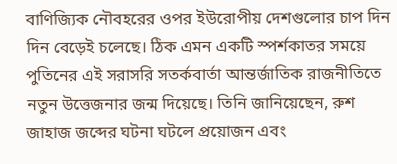বাণিজ্যিক নৌবহরের ওপর ইউরোপীয় দেশগুলোর চাপ দিন দিন বেড়েই চলেছে। ঠিক এমন একটি স্পর্শকাতর সময়ে পুতিনের এই সরাসরি সতর্কবার্তা আন্তর্জাতিক রাজনীতিতে নতুন উত্তেজনার জন্ম দিয়েছে। তিনি জানিয়েছেন, রুশ জাহাজ জব্দের ঘটনা ঘটলে প্রয়োজন এবং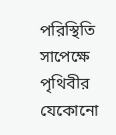পরিস্থিতি সাপেক্ষে পৃথিবীর যেকোনো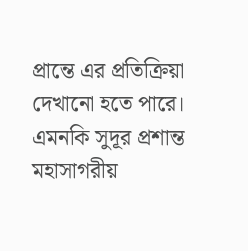প্রান্তে এর প্রতিক্রিয়া দেখানো হতে পারে। এমনকি সুদূর প্রশান্ত মহাসাগরীয়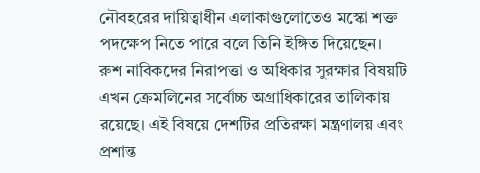নৌবহরের দায়িত্বাধীন এলাকাগুলোতেও মস্কো শক্ত পদক্ষেপ নিতে পারে বলে তিনি ইঙ্গিত দিয়েছেন।
রুশ নাবিকদের নিরাপত্তা ও অধিকার সুরক্ষার বিষয়টি এখন ক্রেমলিনের সর্বোচ্চ অগ্রাধিকারের তালিকায় রয়েছে। এই বিষয়ে দেশটির প্রতিরক্ষা মন্ত্রণালয় এবং প্রশান্ত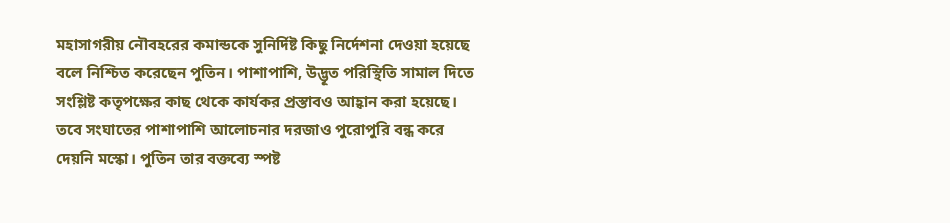মহাসাগরীয় নৌবহরের কমান্ডকে সুনির্দিষ্ট কিছু নির্দেশনা দেওয়া হয়েছে বলে নিশ্চিত করেছেন পুতিন। পাশাপাশি, উদ্ভূত পরিস্থিতি সামাল দিতে সংশ্লিষ্ট কতৃপক্ষের কাছ থেকে কার্যকর প্রস্তাবও আহ্বান করা হয়েছে।
তবে সংঘাতের পাশাপাশি আলোচনার দরজাও পুরোপুরি বন্ধ করে দেয়নি মস্কো। পুতিন তার বক্তব্যে স্পষ্ট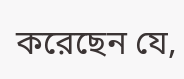করেছেন যে,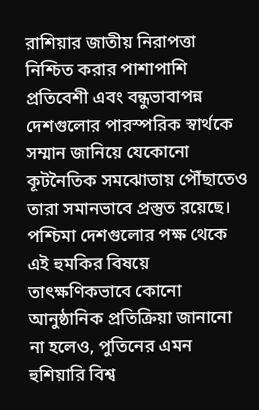রাশিয়ার জাতীয় নিরাপত্তা নিশ্চিত করার পাশাপাশি প্রতিবেশী এবং বন্ধুভাবাপন্ন দেশগুলোর পারস্পরিক স্বার্থকে সম্মান জানিয়ে যেকোনো কূটনৈতিক সমঝোতায় পৌঁছাতেও তারা সমানভাবে প্রস্তুত রয়েছে। পশ্চিমা দেশগুলোর পক্ষ থেকে এই হুমকির বিষয়ে তাৎক্ষণিকভাবে কোনো আনুষ্ঠানিক প্রতিক্রিয়া জানানো না হলেও, পুতিনের এমন হুশিয়ারি বিশ্ব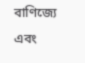বাণিজ্যে এবং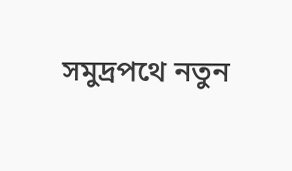সমুদ্রপথে নতুন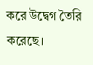করে উদ্বেগ তৈরি করেছে।